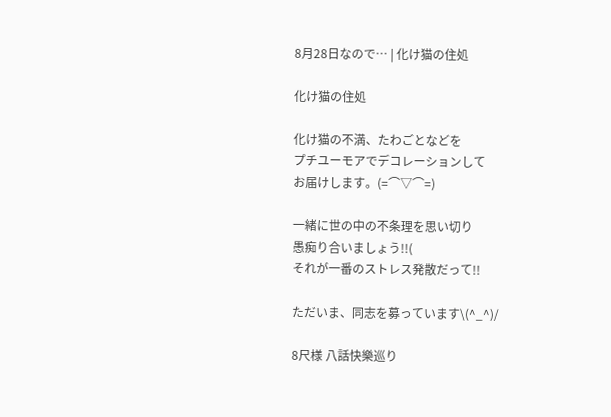8月28日なので… | 化け猫の住処

化け猫の住処

化け猫の不満、たわごとなどを
プチユーモアでデコレーションして
お届けします。(=⌒▽⌒=)

一緒に世の中の不条理を思い切り
愚痴り合いましょう!!(
それが一番のストレス発散だって!!

ただいま、同志を募っています\(^_^)/

8尺様 八話快樂巡り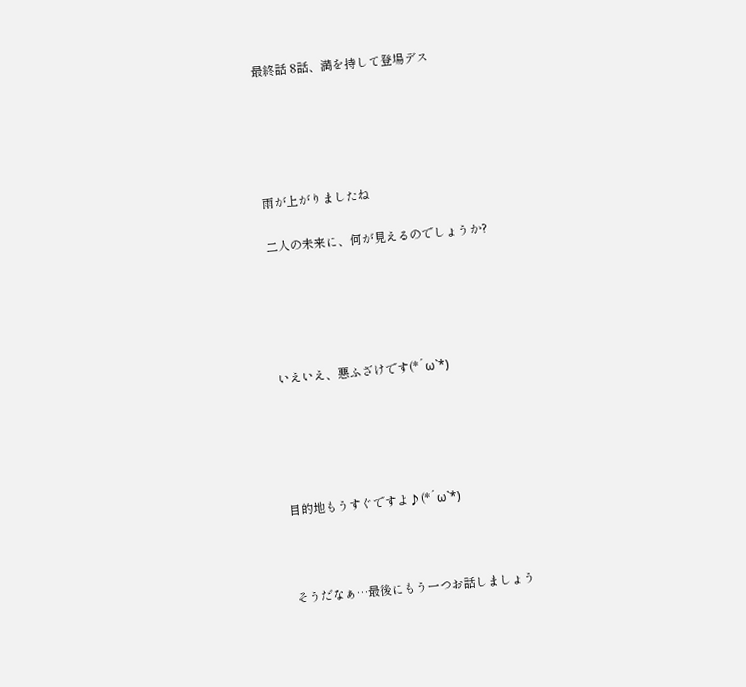最終話 8話、満を持して登場デス





雨が上がりましたね

二人の未来に、何が見えるのでしょうか?





いえいえ、悪ふざけです(*´ω`*)





目的地もうすぐですよ♪(*´ω`*)



そうだなぁ…最後にもう一つお話しましょう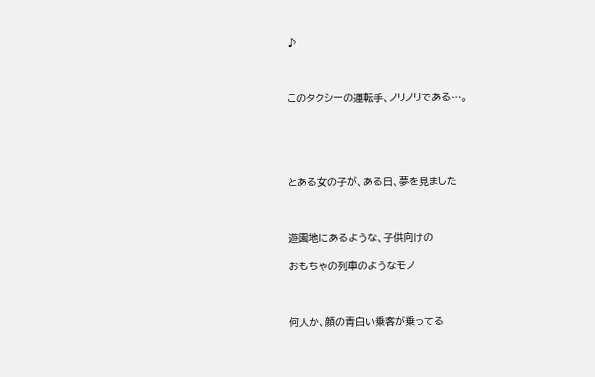♪



このタクシーの運転手、ノリノリである…。





とある女の子が、ある日、夢を見ました



遊園地にあるような、子供向けの

おもちゃの列車のようなモノ



何人か、顔の青白い乗客が乗ってる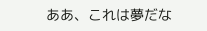ああ、これは夢だな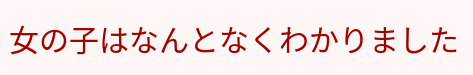女の子はなんとなくわかりました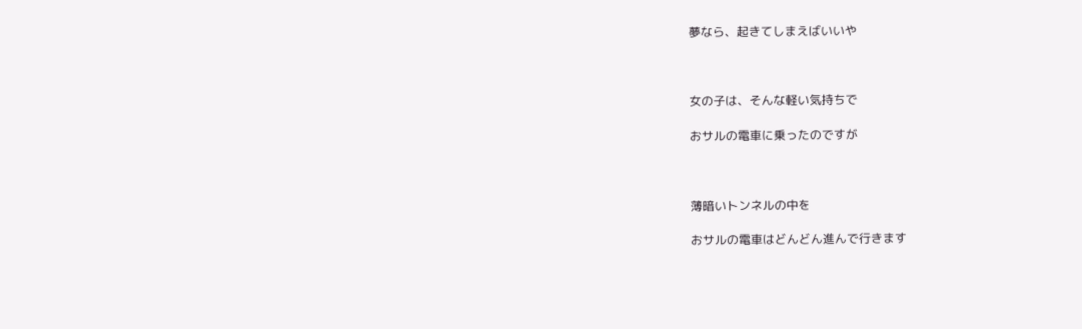夢なら、起きてしまえばいいや



女の子は、そんな軽い気持ちで

おサルの電車に乗ったのですが



薄暗いトンネルの中を

おサルの電車はどんどん進んで行きます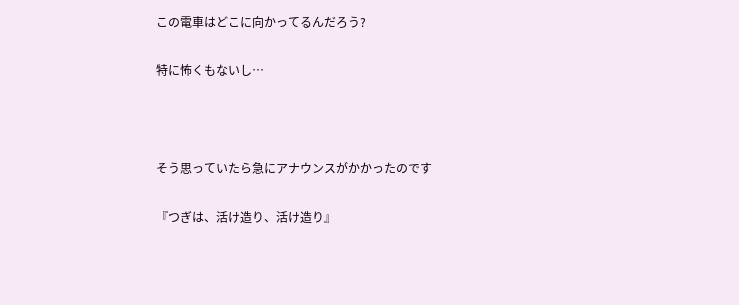この電車はどこに向かってるんだろう?

特に怖くもないし…



そう思っていたら急にアナウンスがかかったのです

『つぎは、活け造り、活け造り』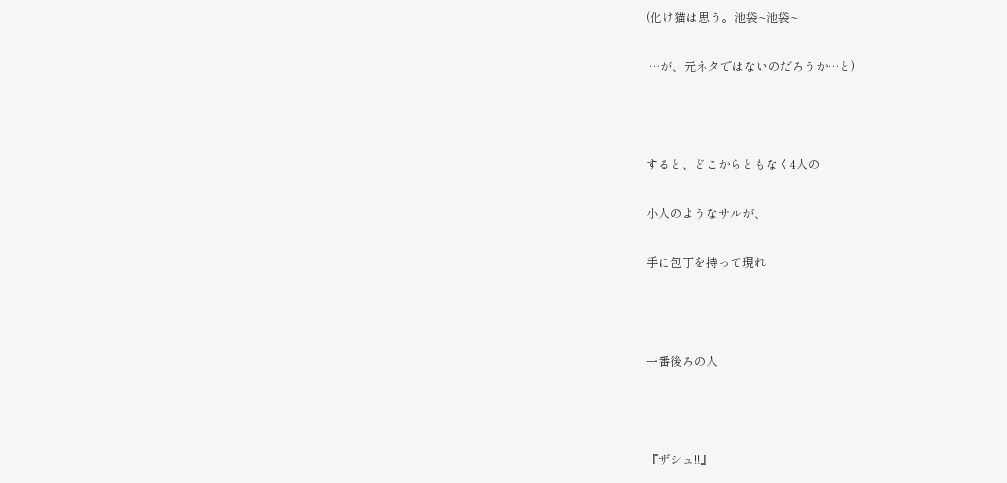(化け猫は思う。池袋~池袋~

 …が、元ネタではないのだろうか…と)



すると、どこからともなく4人の

小人のようなサルが、

手に包丁を持って現れ



一番後ろの人



『ザシュ!!』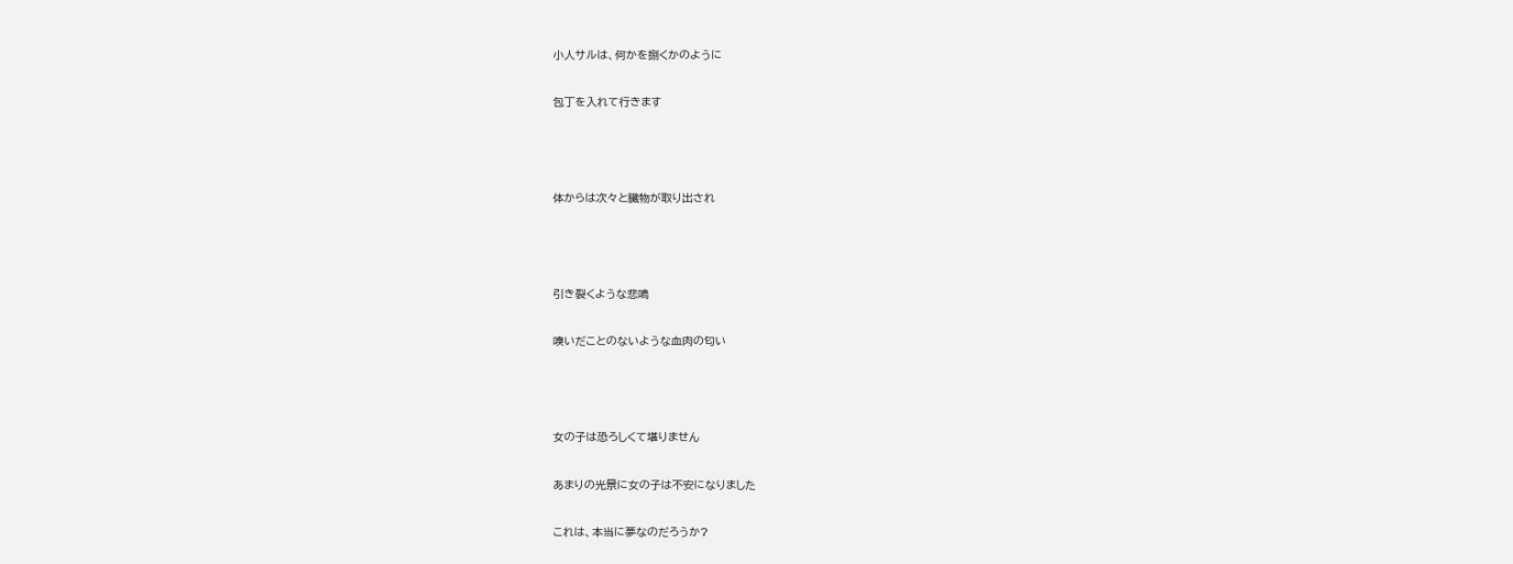小人サルは、何かを捌くかのように

包丁を入れて行きます



体からは次々と臓物が取り出され



引き裂くような悲鳴

嗅いだことのないような血肉の匂い



女の子は恐ろしくて堪りません

あまりの光景に女の子は不安になりました

これは、本当に夢なのだろうか?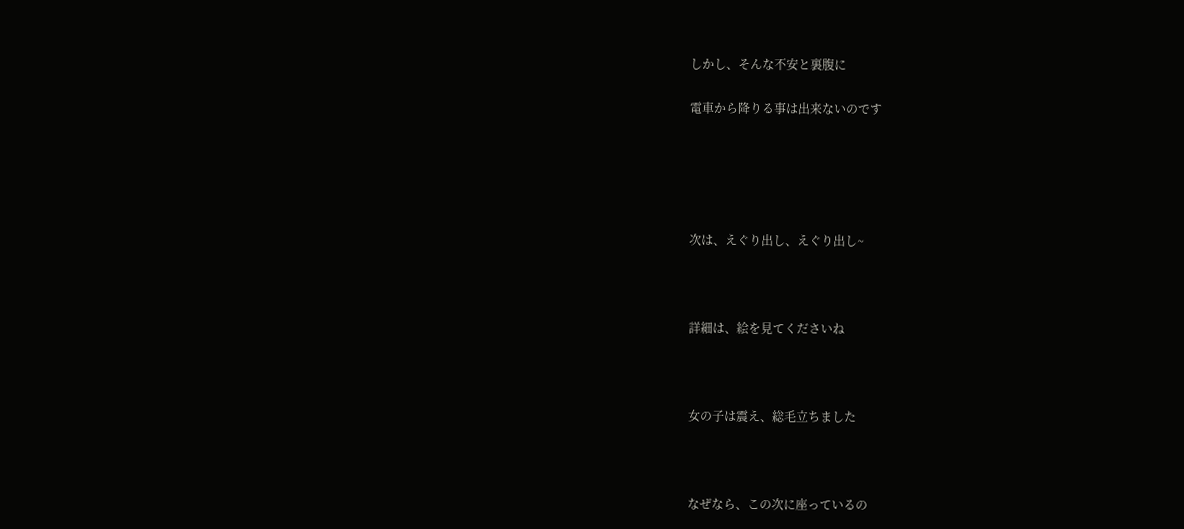しかし、そんな不安と裏腹に

電車から降りる事は出来ないのです





次は、えぐり出し、えぐり出し~



詳細は、絵を見てくださいね



女の子は震え、総毛立ちました



なぜなら、この次に座っているの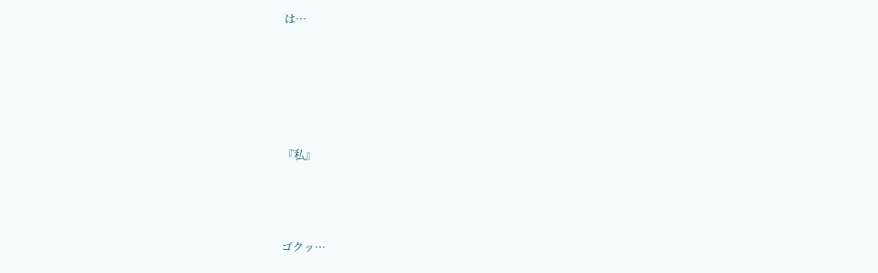は…





『私』



ゴクッ…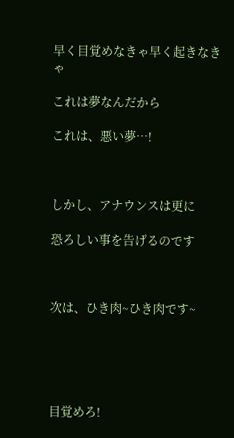早く目覚めなきゃ早く起きなきゃ

これは夢なんだから

これは、悪い夢…!



しかし、アナウンスは更に

恐ろしい事を告げるのです



次は、ひき肉~ひき肉です~





目覚めろ!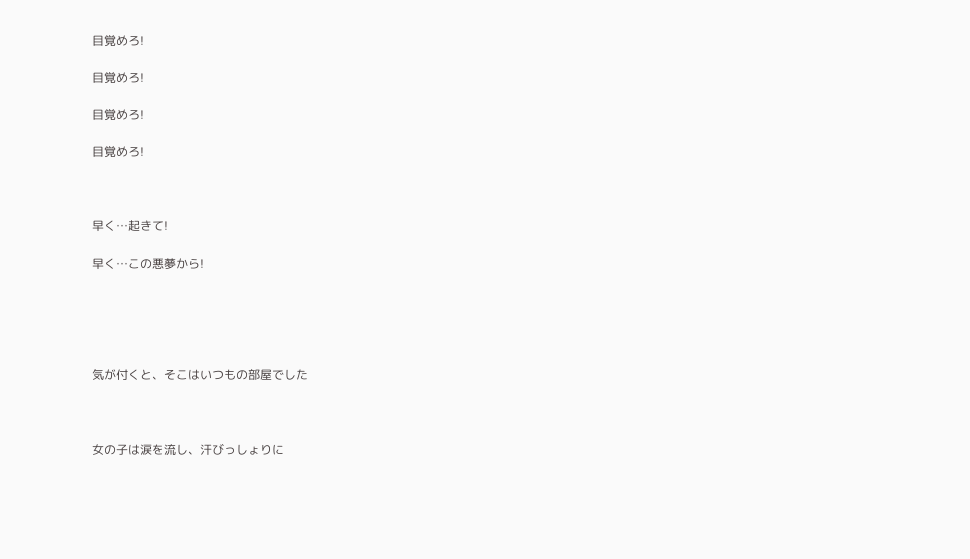目覚めろ!

目覚めろ!

目覚めろ!

目覚めろ!



早く…起きて!

早く…この悪夢から!





気が付くと、そこはいつもの部屋でした



女の子は涙を流し、汗びっしょりに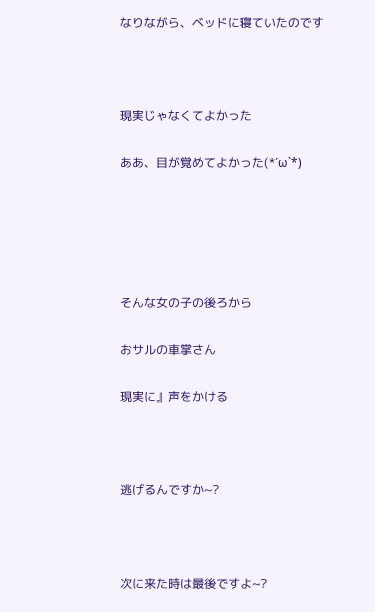なりながら、ベッドに寝ていたのです



現実じゃなくてよかった

ああ、目が覚めてよかった(*´ω`*)





そんな女の子の後ろから

おサルの車掌さん

現実に』声をかける



逃げるんですか~?



次に来た時は最後ですよ~?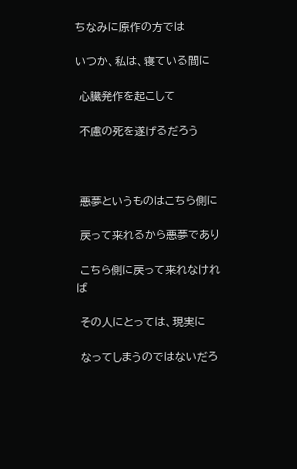ちなみに原作の方では

いつか、私は、寝ている間に

 心臓発作を起こして

 不慮の死を遂げるだろう



 悪夢というものはこちら側に

 戻って来れるから悪夢であり

 こちら側に戻って来れなければ

 その人にとっては、現実に

 なってしまうのではないだろ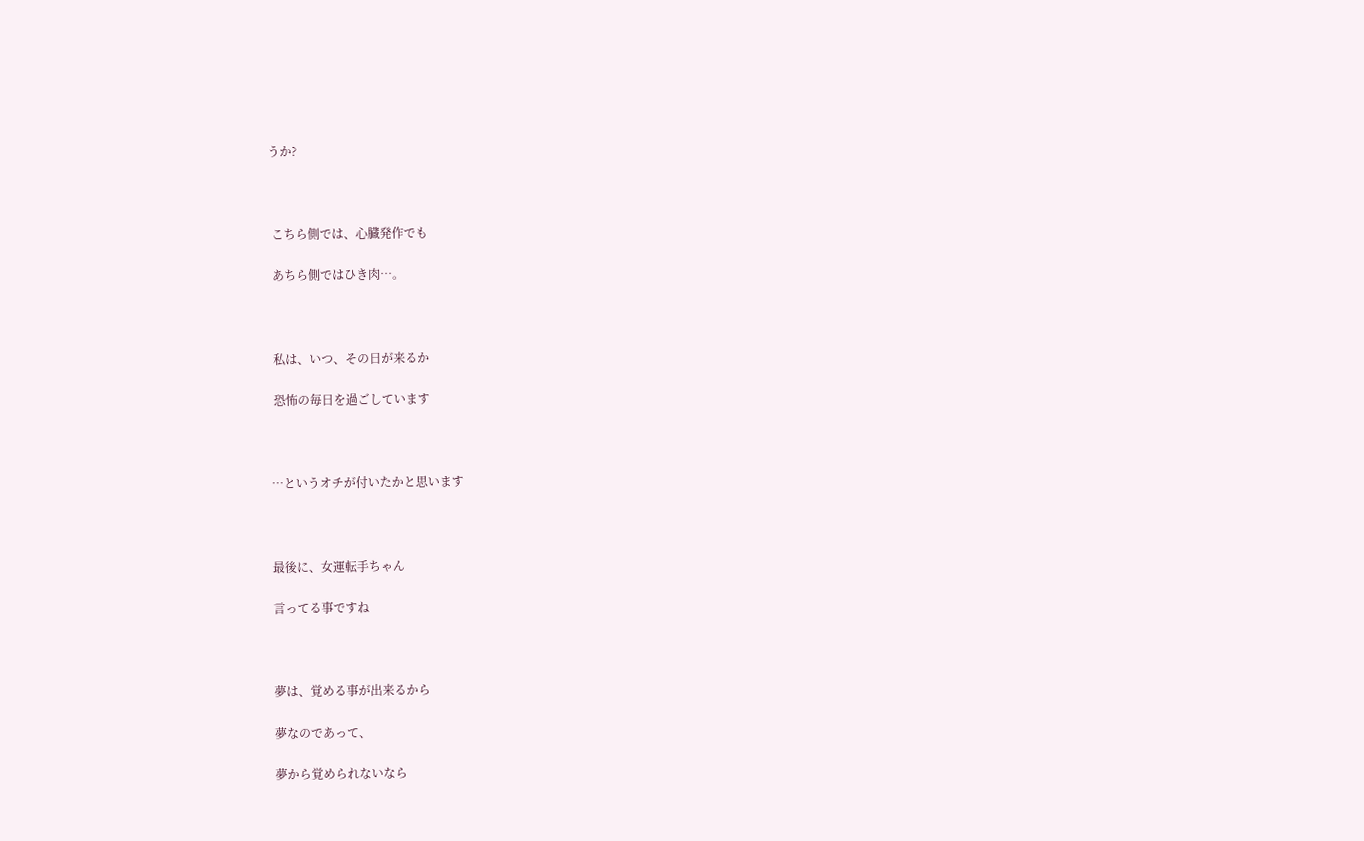うか?



 こちら側では、心臓発作でも

 あちら側ではひき肉…。



 私は、いつ、その日が来るか

 恐怖の毎日を過ごしています



…というオチが付いたかと思います



最後に、女運転手ちゃん

言ってる事ですね



夢は、覚める事が出来るから

夢なのであって、

夢から覚められないなら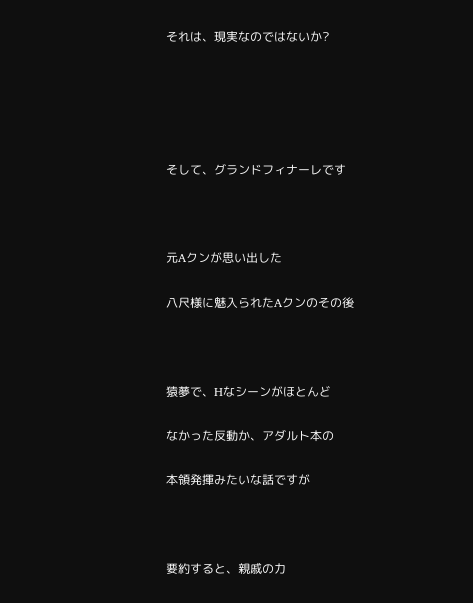それは、現実なのではないか?





そして、グランドフィナーレです



元Aクンが思い出した

八尺様に魅入られたAクンのその後



猿夢で、Hなシーンがほとんど

なかった反動か、アダルト本の

本領発揮みたいな話ですが



要約すると、親戚の力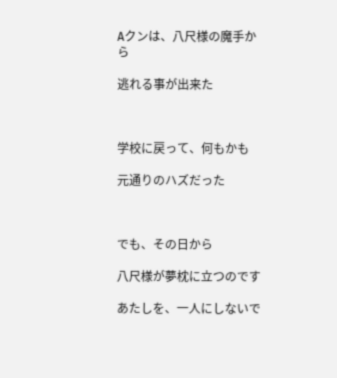Aクンは、八尺様の魔手から

逃れる事が出来た



学校に戻って、何もかも

元通りのハズだった



でも、その日から

八尺様が夢枕に立つのです

あたしを、一人にしないで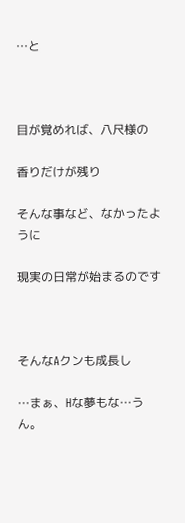…と



目が覚めれば、八尺様の

香りだけが残り

そんな事など、なかったように

現実の日常が始まるのです



そんなAクンも成長し

…まぁ、Hな夢もな…うん。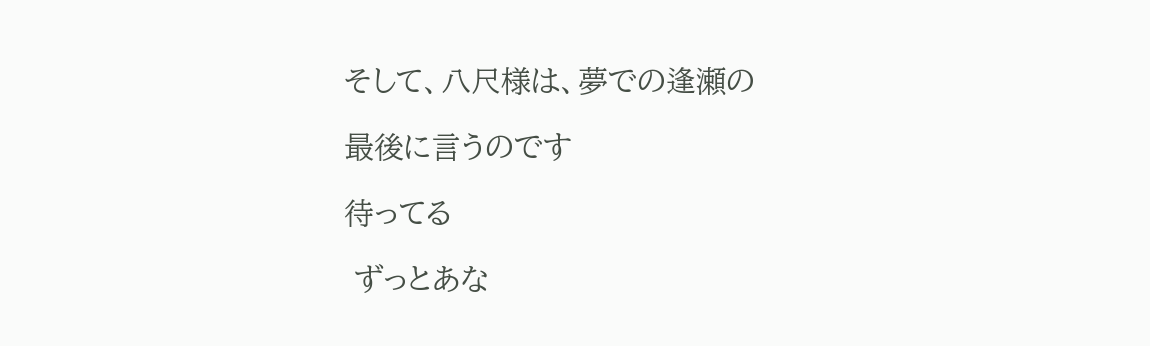そして、八尺様は、夢での逢瀬の

最後に言うのです

待ってる

 ずっとあな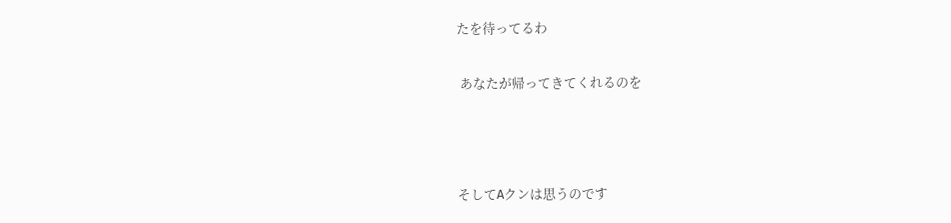たを待ってるわ

 あなたが帰ってきてくれるのを



そしてAクンは思うのです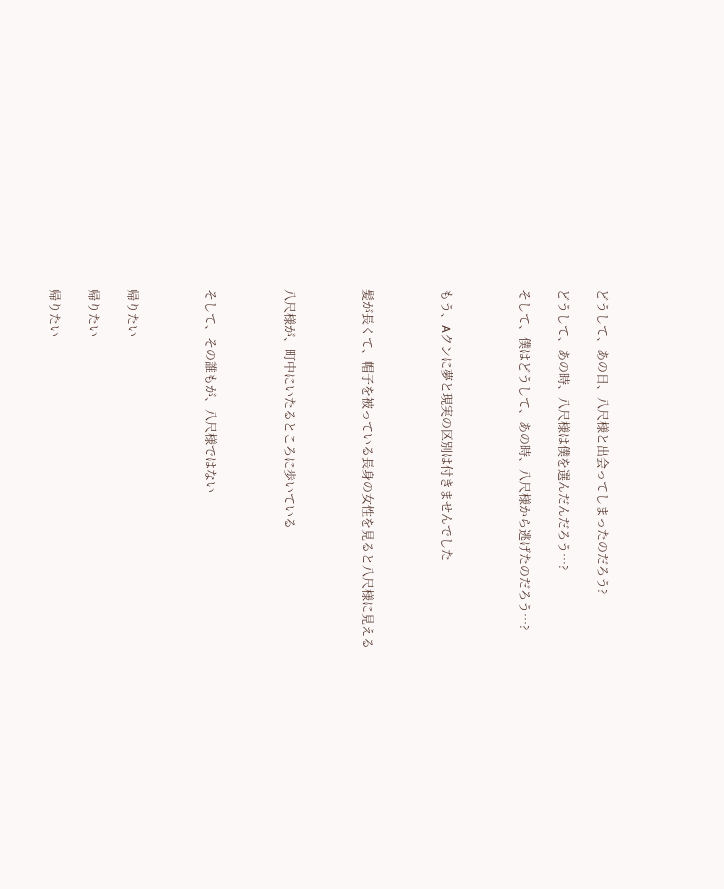どうして、あの日、八尺様と出会ってしまったのだろう?

どうして、あの時、八尺様は僕を選んだんだろう…?

そして、僕はどうして、あの時、八尺様から逃げたのだろう…?



もう、Aクンに夢と現実の区別は付きませんでした



髪が長くて、帽子を被っている長身の女性を見ると八尺様に見える



八尺様が、町中にいたるところに歩いている



そして、その誰もが、八尺様ではない



帰りたい

帰りたい

帰りたい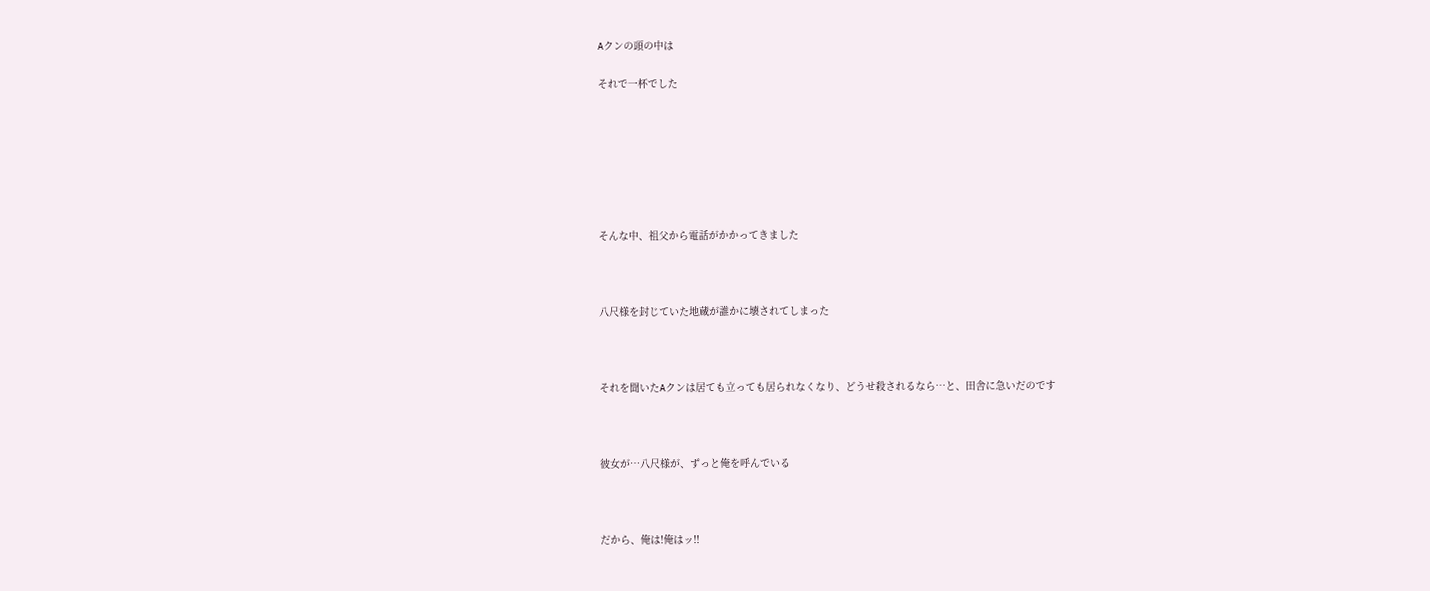Aクンの頭の中は

それで一杯でした







そんな中、祖父から電話がかかってきました



八尺様を封じていた地蔵が誰かに壊されてしまった



それを聞いたAクンは居ても立っても居られなくなり、どうせ殺されるなら…と、田舎に急いだのです



彼女が…八尺様が、ずっと俺を呼んでいる



だから、俺は!俺はッ!!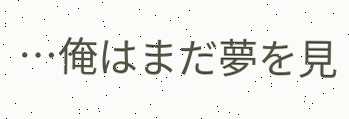…俺はまだ夢を見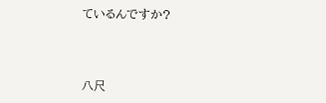ているんですか?



八尺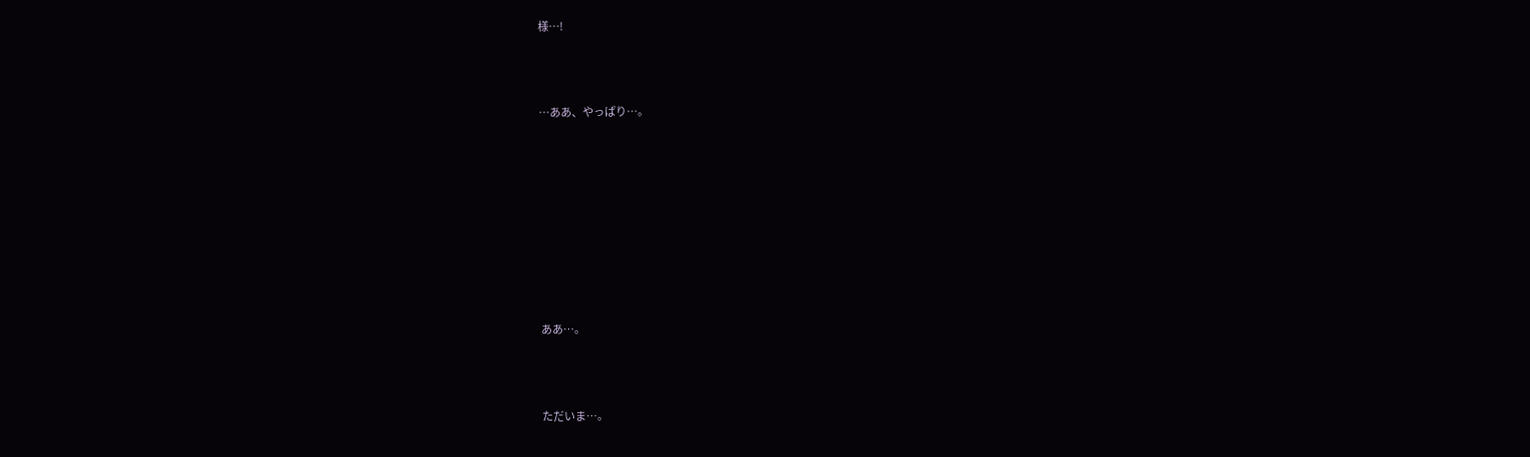様…!



…ああ、やっぱり…。









ああ…。



ただいま…。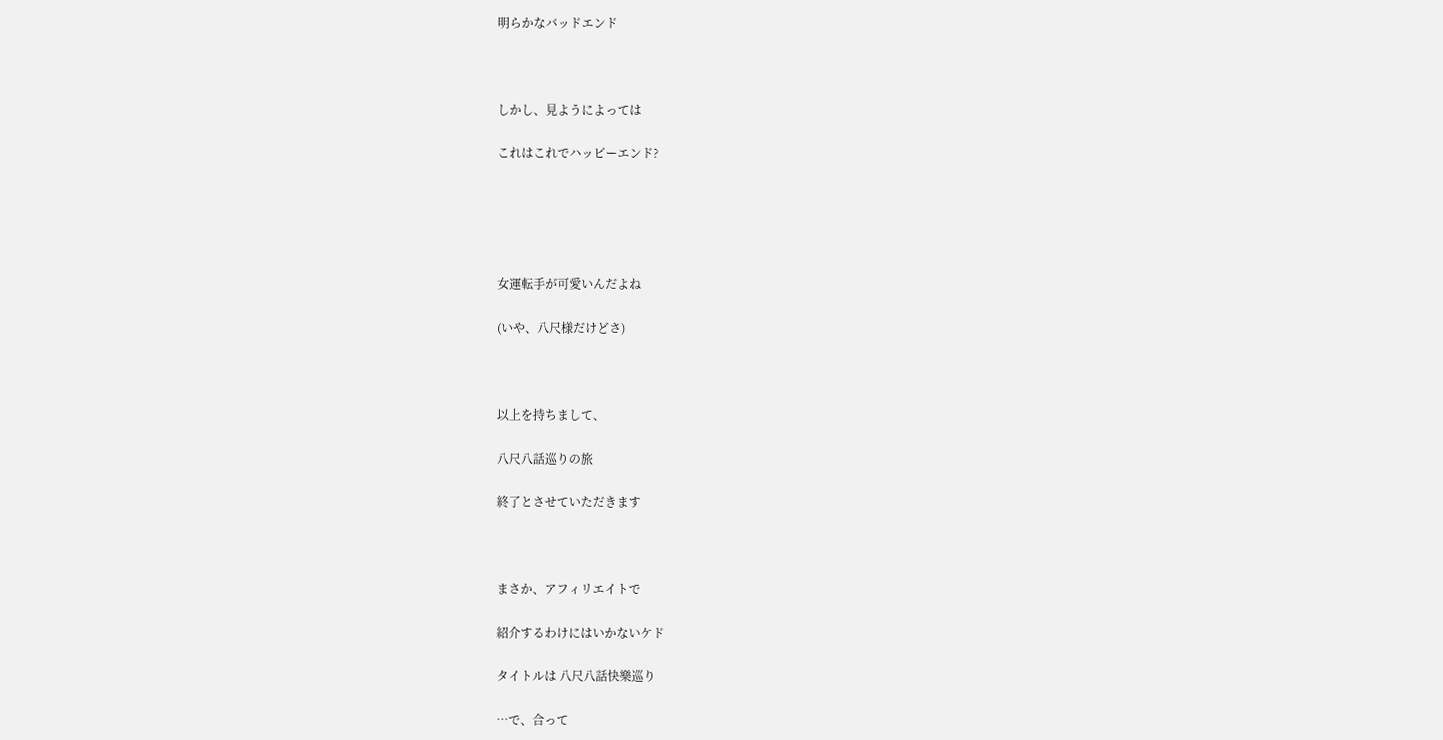明らかなバッドエンド



しかし、見ようによっては

これはこれでハッピーエンド?





女運転手が可愛いんだよね

(いや、八尺様だけどさ)



以上を持ちまして、

八尺八話巡りの旅

終了とさせていただきます



まさか、アフィリエイトで

紹介するわけにはいかないケド

タイトルは 八尺八話快樂巡り

…で、合って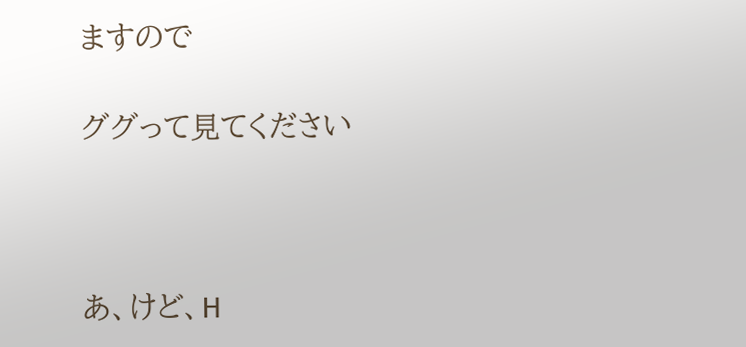ますので

ググって見てください



あ、けど、H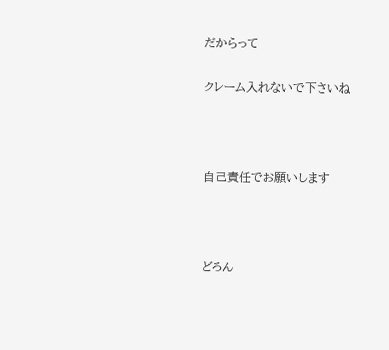だからって

クレーム入れないで下さいね



自己責任でお願いします



どろん